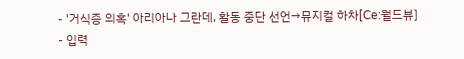- '거식증 의혹' 아리아나 그란데, 활동 중단 선언→뮤지컬 하차[Ce:월드뷰]
- 입력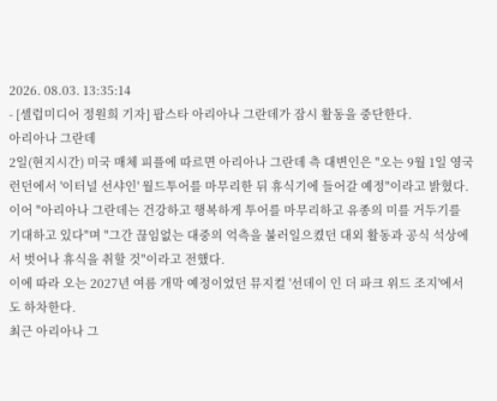2026. 08.03. 13:35:14
- [셀럽미디어 정원희 기자] 팝스타 아리아나 그란데가 잠시 활동을 중단한다.
아리아나 그란데
2일(현지시간) 미국 매체 피플에 따르면 아리아나 그란데 측 대변인은 "오는 9월 1일 영국 런던에서 '이터널 선샤인' 월드투어를 마무리한 뒤 휴식기에 들어갈 예정"이라고 밝혔다.
이어 "아리아나 그란데는 건강하고 행복하게 투어를 마무리하고 유종의 미를 거두기를 기대하고 있다"며 "그간 끊임없는 대중의 억측을 불러일으켰던 대외 활동과 공식 석상에서 벗어나 휴식을 취할 것"이라고 전했다.
이에 따라 오는 2027년 여름 개막 예정이었던 뮤지컬 '선데이 인 더 파크 위드 조지'에서도 하차한다.
최근 아리아나 그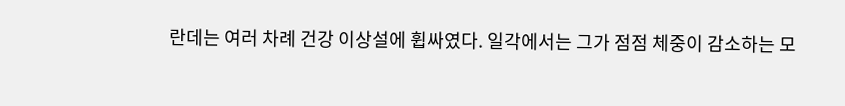란데는 여러 차례 건강 이상설에 휩싸였다. 일각에서는 그가 점점 체중이 감소하는 모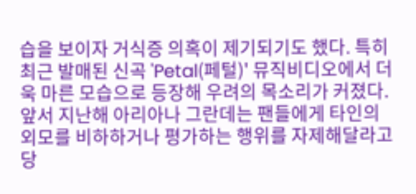습을 보이자 거식증 의혹이 제기되기도 했다. 특히 최근 발매된 신곡 'Petal(페털)' 뮤직비디오에서 더욱 마른 모습으로 등장해 우려의 목소리가 커졌다.
앞서 지난해 아리아나 그란데는 팬들에게 타인의 외모를 비하하거나 평가하는 행위를 자제해달라고 당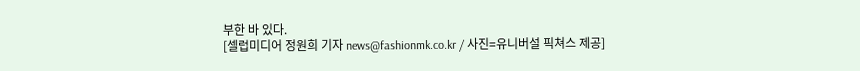부한 바 있다.
[셀럽미디어 정원희 기자 news@fashionmk.co.kr / 사진=유니버설 픽쳐스 제공]